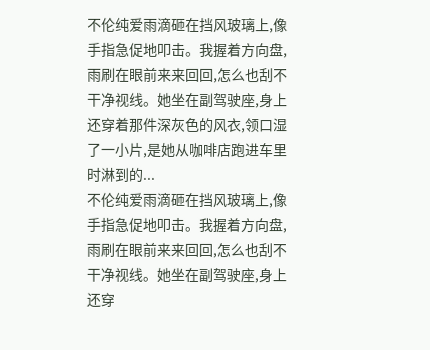不伦纯爱雨滴砸在挡风玻璃上,像手指急促地叩击。我握着方向盘,雨刷在眼前来来回回,怎么也刮不干净视线。她坐在副驾驶座,身上还穿着那件深灰色的风衣,领口湿了一小片,是她从咖啡店跑进车里时淋到的...
不伦纯爱雨滴砸在挡风玻璃上,像手指急促地叩击。我握着方向盘,雨刷在眼前来来回回,怎么也刮不干净视线。她坐在副驾驶座,身上还穿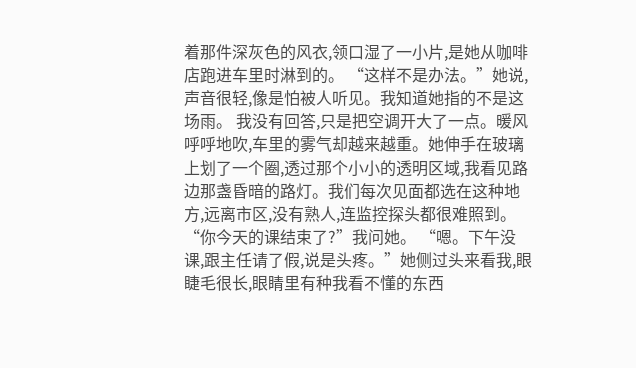着那件深灰色的风衣,领口湿了一小片,是她从咖啡店跑进车里时淋到的。 “这样不是办法。”她说,声音很轻,像是怕被人听见。我知道她指的不是这场雨。 我没有回答,只是把空调开大了一点。暖风呼呼地吹,车里的雾气却越来越重。她伸手在玻璃上划了一个圈,透过那个小小的透明区域,我看见路边那盏昏暗的路灯。我们每次见面都选在这种地方,远离市区,没有熟人,连监控探头都很难照到。 “你今天的课结束了?”我问她。 “嗯。下午没课,跟主任请了假,说是头疼。”她侧过头来看我,眼睫毛很长,眼睛里有种我看不懂的东西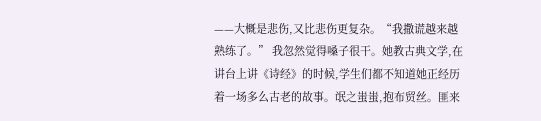——大概是悲伤,又比悲伤更复杂。“我撒谎越来越熟练了。” 我忽然觉得嗓子很干。她教古典文学,在讲台上讲《诗经》的时候,学生们都不知道她正经历着一场多么古老的故事。氓之蚩蚩,抱布贸丝。匪来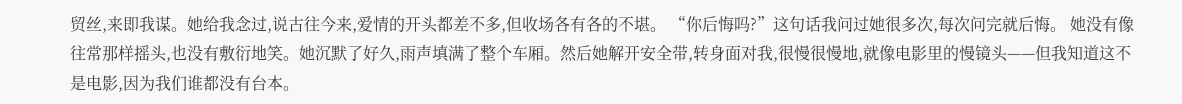贸丝,来即我谋。她给我念过,说古往今来,爱情的开头都差不多,但收场各有各的不堪。 “你后悔吗?”这句话我问过她很多次,每次问完就后悔。 她没有像往常那样摇头,也没有敷衍地笑。她沉默了好久,雨声填满了整个车厢。然后她解开安全带,转身面对我,很慢很慢地,就像电影里的慢镜头——但我知道这不是电影,因为我们谁都没有台本。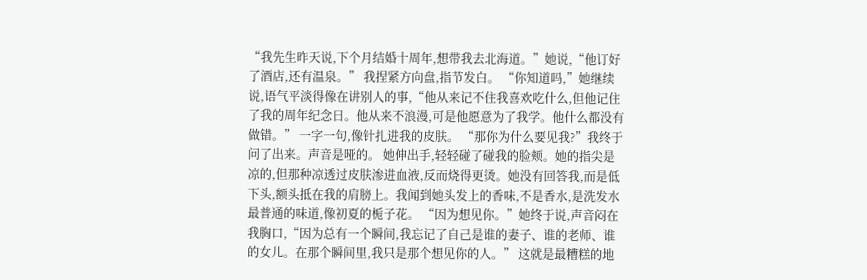“我先生昨天说,下个月结婚十周年,想带我去北海道。”她说,“他订好了酒店,还有温泉。” 我捏紧方向盘,指节发白。 “你知道吗,”她继续说,语气平淡得像在讲别人的事,“他从来记不住我喜欢吃什么,但他记住了我的周年纪念日。他从来不浪漫,可是他愿意为了我学。他什么都没有做错。” 一字一句,像针扎进我的皮肤。 “那你为什么要见我?”我终于问了出来。声音是哑的。 她伸出手,轻轻碰了碰我的脸颊。她的指尖是凉的,但那种凉透过皮肤渗进血液,反而烧得更烫。她没有回答我,而是低下头,额头抵在我的肩膀上。我闻到她头发上的香味,不是香水,是洗发水最普通的味道,像初夏的栀子花。 “因为想见你。”她终于说,声音闷在我胸口,“因为总有一个瞬间,我忘记了自己是谁的妻子、谁的老师、谁的女儿。在那个瞬间里,我只是那个想见你的人。” 这就是最糟糕的地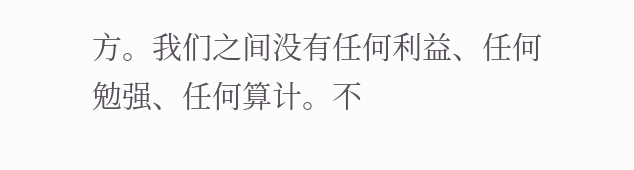方。我们之间没有任何利益、任何勉强、任何算计。不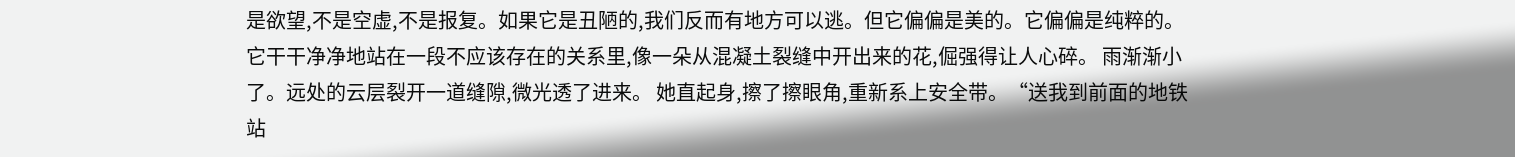是欲望,不是空虚,不是报复。如果它是丑陋的,我们反而有地方可以逃。但它偏偏是美的。它偏偏是纯粹的。它干干净净地站在一段不应该存在的关系里,像一朵从混凝土裂缝中开出来的花,倔强得让人心碎。 雨渐渐小了。远处的云层裂开一道缝隙,微光透了进来。 她直起身,擦了擦眼角,重新系上安全带。“送我到前面的地铁站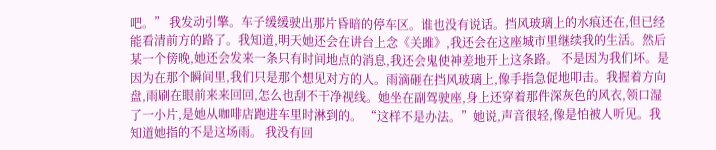吧。” 我发动引擎。车子缓缓驶出那片昏暗的停车区。谁也没有说话。挡风玻璃上的水痕还在,但已经能看清前方的路了。我知道,明天她还会在讲台上念《关雎》,我还会在这座城市里继续我的生活。然后某一个傍晚,她还会发来一条只有时间地点的消息,我还会鬼使神差地开上这条路。 不是因为我们坏。是因为在那个瞬间里,我们只是那个想见对方的人。雨滴砸在挡风玻璃上,像手指急促地叩击。我握着方向盘,雨刷在眼前来来回回,怎么也刮不干净视线。她坐在副驾驶座,身上还穿着那件深灰色的风衣,领口湿了一小片,是她从咖啡店跑进车里时淋到的。 “这样不是办法。”她说,声音很轻,像是怕被人听见。我知道她指的不是这场雨。 我没有回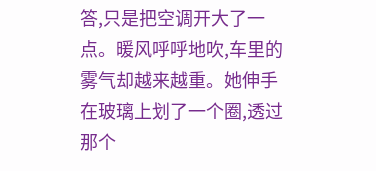答,只是把空调开大了一点。暖风呼呼地吹,车里的雾气却越来越重。她伸手在玻璃上划了一个圈,透过那个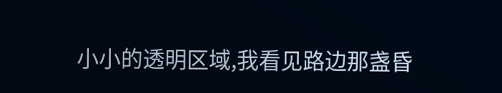小小的透明区域,我看见路边那盏昏